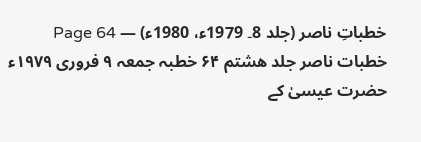خطباتِ ناصر (جلد 8۔ 1979ء، 1980ء) — Page 64
خطبات ناصر جلد هشتم ۶۴ خطبہ جمعہ ۹ فروری ۱۹۷۹ء حضرت عیسیٰ کے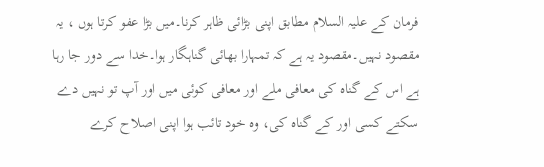فرمان کے علیہ السلام مطابق اپنی بڑائی ظاہر کرنا۔میں بڑا عفو کرتا ہوں ، یہ مقصود نہیں۔مقصود یہ ہے کہ تمہارا بھائی گناہگار ہوا۔خدا سے دور جا رہا ہے اس کے گناہ کی معافی ملے اور معافی کوئی میں اور آپ تو نہیں دے سکتے کسی اور کے گناہ کی، وہ خود تائب ہوا اپنی اصلاح کرے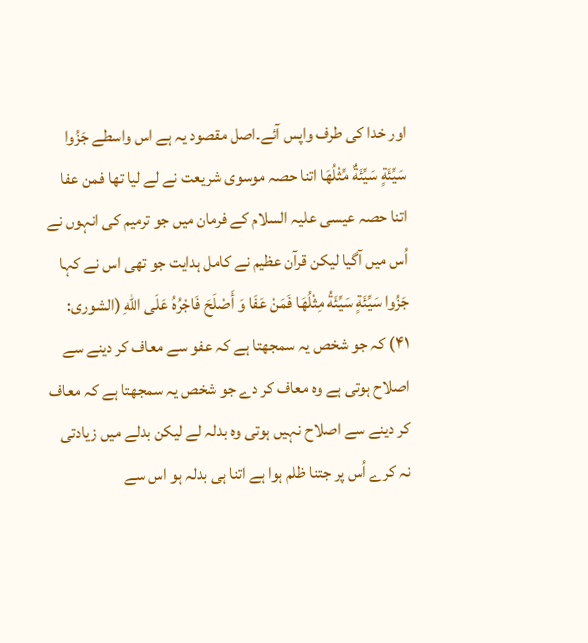اور خدا کی طرف واپس آئے۔اصل مقصود یہ ہے اس واسطے جَزُوا سَيِّئَةٍ سَيِّئَةٌ مِّثْلُهَا اتنا حصہ موسوی شریعت نے لے لیا تھا فمن عفا اتنا حصہ عیسی علیہ السلام کے فرمان میں جو ترمیم کی انہوں نے اُس میں آگیا لیکن قرآن عظیم نے کامل ہدایت جو تھی اس نے کہا جَزُوا سَيِّئَةٍ سَيِّئَةُ مِثْلُهَا فَمَنْ عَفَا وَ أَصْلَحَ فَاجْرُهُ عَلَى اللهِ (الشوری: ۴۱) کہ جو شخص یہ سمجھتا ہے کہ عفو سے معاف کر دینے سے اصلاح ہوتی ہے وہ معاف کر دے جو شخص یہ سمجھتا ہے کہ معاف کر دینے سے اصلاح نہیں ہوتی وہ بدلہ لے لیکن بدلے میں زیادتی نہ کرے اُس پر جتنا ظلم ہوا ہے اتنا ہی بدلہ ہو اس سے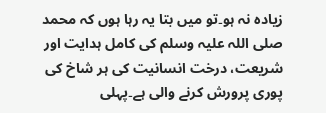زیادہ نہ ہو۔تو میں بتا یہ رہا ہوں کہ محمد صلی اللہ علیہ وسلم کی کامل ہدایت اور شریعت، درخت انسانیت کی ہر شاخ کی پوری پرورش کرنے والی ہے۔پہلی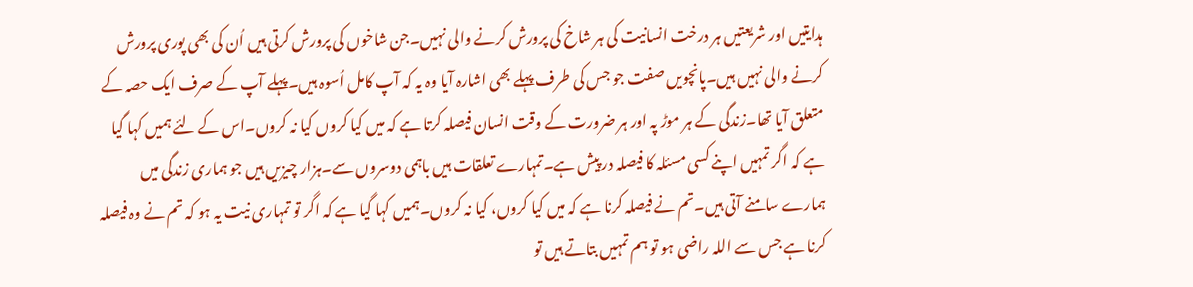ہدایتیں اور شریعتیں ہر درخت انسانیت کی ہر شاخ کی پرورش کرنے والی نہیں۔جن شاخوں کی پرورش کرتی ہیں اُن کی بھی پوری پرورش کرنے والی نہیں ہیں۔پانچویں صفت جو جس کی طرف پہلے بھی اشارہ آیا وہ یہ کہ آپ کامل اُسوہ ہیں۔پہلے آپ کے صرف ایک حصہ کے متعلق آیا تھا۔زندگی کے ہر موڑ پہ اور ہر ضرورت کے وقت انسان فیصلہ کرتا ہے کہ میں کیا کروں کیا نہ کروں۔اس کے لئے ہمیں کہا گیا ہے کہ اگر تمہیں اپنے کسی مسئلہ کا فیصلہ در پیش ہے۔تمہارے تعلقات ہیں باہمی دوسروں سے۔ہزار چیزیں ہیں جو ہماری زندگی میں ہمارے سامنے آتی ہیں۔تم نے فیصلہ کرنا ہے کہ میں کیا کروں، کیا نہ کروں۔ہمیں کہا گیا ہے کہ اگر تو تمہاری نیت یہ ہو کہ تم نے وہ فیصلہ کرنا ہے جس سے اللہ راضی ہو تو ہم تمہیں بتاتے ہیں تو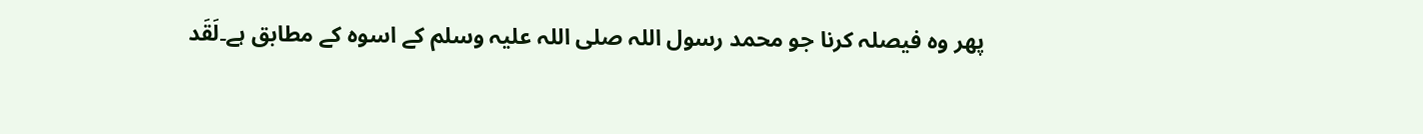پھر وہ فیصلہ کرنا جو محمد رسول اللہ صلی اللہ علیہ وسلم کے اسوہ کے مطابق ہے۔لَقَد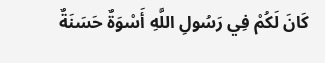كَانَ لَكُمْ فِي رَسُولِ اللَّهِ أَسْوَةٌ حَسَنَةٌ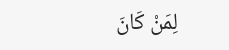لِمَنْ كَانَ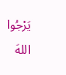يَرْجُوا اللهَ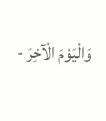وَالْيَوْمَ الْآخِرَ -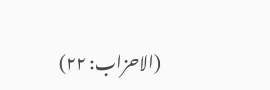(الاحزاب: ۲۲)